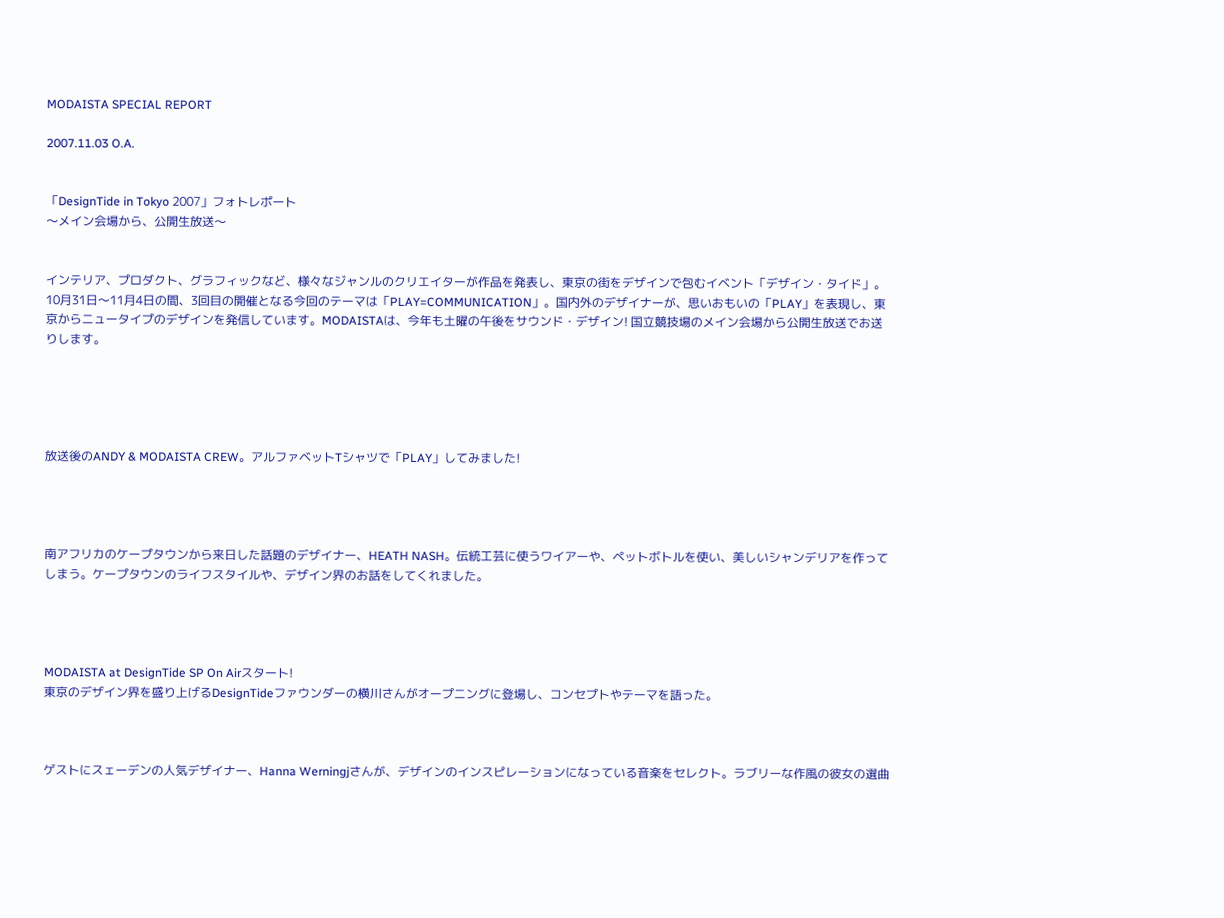MODAISTA SPECIAL REPORT

2007.11.03 O.A.


「DesignTide in Tokyo 2007」フォトレポート
〜メイン会場から、公開生放送〜


インテリア、プロダクト、グラフィックなど、様々なジャンルのクリエイターが作品を発表し、東京の街をデザインで包むイベント「デザイン・タイド」。
10月31日〜11月4日の間、3回目の開催となる今回のテーマは「PLAY=COMMUNICATION」。国内外のデザイナーが、思いおもいの「PLAY」を表現し、東京からニュータイプのデザインを発信しています。MODAISTAは、今年も土曜の午後をサウンド・デザイン! 国立競技場のメイン会場から公開生放送でお送りします。





放送後のANDY & MODAISTA CREW。アルファベットTシャツで「PLAY」してみました!




南アフリカのケープタウンから来日した話題のデザイナー、HEATH NASH。伝統工芸に使うワイアーや、ペットボトルを使い、美しいシャンデリアを作ってしまう。ケープタウンのライフスタイルや、デザイン界のお話をしてくれました。




MODAISTA at DesignTide SP On Airスタート!
東京のデザイン界を盛り上げるDesignTideファウンダーの横川さんがオープニングに登場し、コンセプトやテーマを語った。



ゲストにスェーデンの人気デザイナー、Hanna Werningjさんが、デザインのインスピレーションになっている音楽をセレクト。ラブリーな作風の彼女の選曲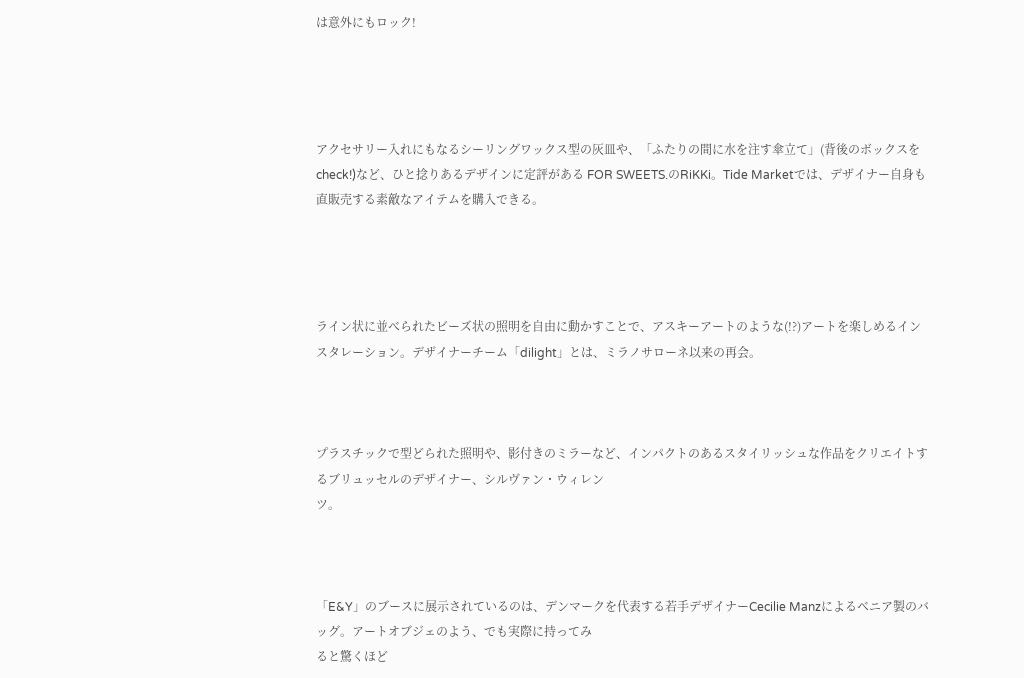は意外にもロック!




アクセサリー入れにもなるシーリングワックス型の灰皿や、「ふたりの間に水を注す傘立て」(背後のボックスをcheck!)など、ひと捻りあるデザインに定評がある FOR SWEETS.のRiKKi。Tide Marketでは、デザイナー自身も直販売する素敵なアイテムを購入できる。




ライン状に並べられたビーズ状の照明を自由に動かすことで、アスキーアートのような(!?)アートを楽しめるインスタレーション。デザイナーチーム「dilight」とは、ミラノサローネ以来の再会。



プラスチックで型どられた照明や、影付きのミラーなど、インパクトのあるスタイリッシュな作品をクリエイトするブリュッセルのデザイナー、シルヴァン・ウィレン
ツ。



「E&Y」のブースに展示されているのは、デンマークを代表する若手デザイナーCecilie Manzによるベニア製のバッグ。アートオブジェのよう、でも実際に持ってみ
ると驚くほど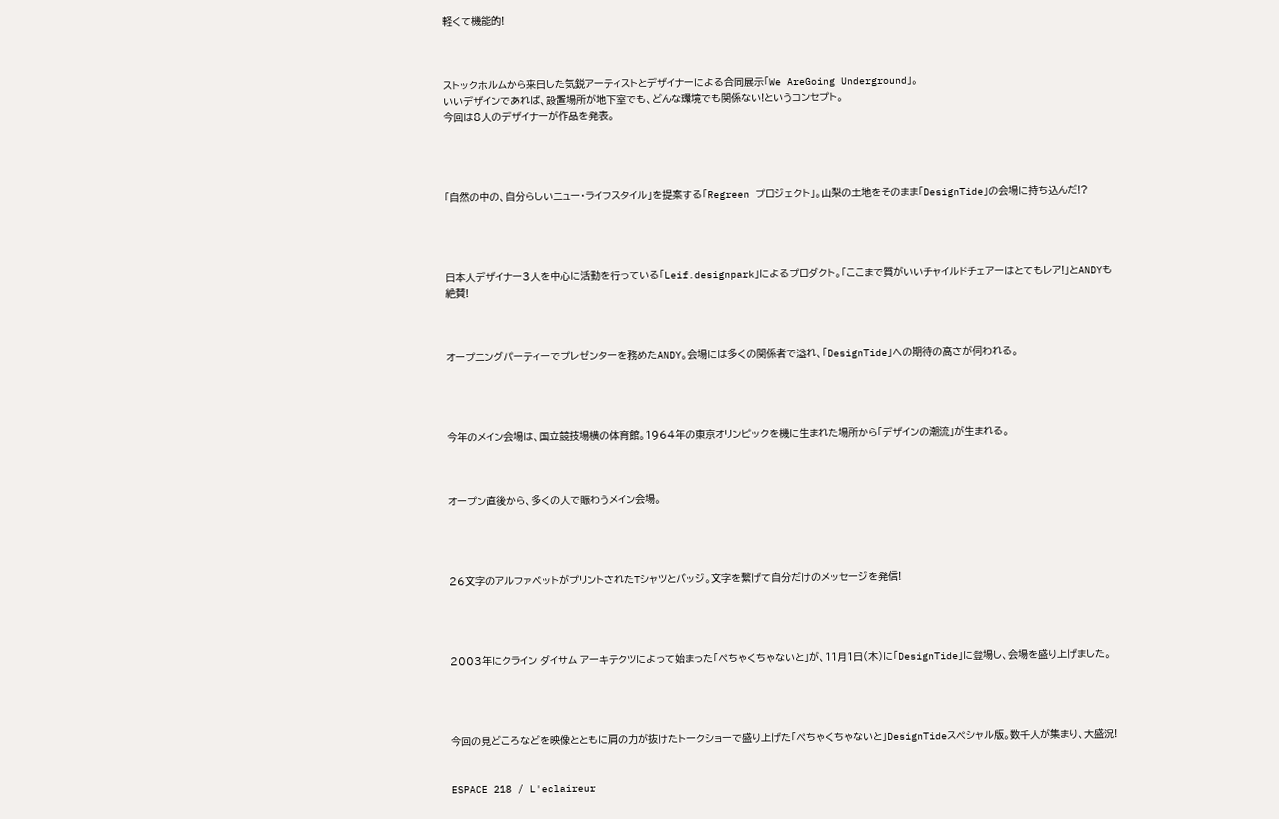軽くて機能的!



ストックホルムから来日した気鋭アーティストとデザイナーによる合同展示「We AreGoing Underground」。
いいデザインであれば、設置場所が地下室でも、どんな環境でも関係ない!というコンセプト。
今回は8人のデザイナーが作品を発表。




「自然の中の、自分らしいニュー・ライフスタイル」を提案する「Regreen プロジェクト」。山梨の土地をそのまま「DesignTide」の会場に持ち込んだ!?




日本人デザイナー3人を中心に活動を行っている「Leif.designpark」によるプロダクト。「ここまで質がいいチャイルドチェアーはとてもレア!」とANDYも絶賛!



オープニングパーティーでプレゼンターを務めたANDY。会場には多くの関係者で溢れ、「DesignTide」への期待の高さが伺われる。




今年のメイン会場は、国立競技場横の体育館。1964年の東京オリンピックを機に生まれた場所から「デザインの潮流」が生まれる。



オープン直後から、多くの人で賑わうメイン会場。




26文字のアルファベットがプリントされたTシャツとバッジ。文字を繋げて自分だけのメッセージを発信!




2003年にクライン ダイサム アーキテクツによって始まった「ぺちゃくちゃないと」が、11月1日(木)に「DesignTide」に登場し、会場を盛り上げました。




今回の見どころなどを映像とともに肩の力が抜けたトークショーで盛り上げた「ぺちゃくちゃないと」DesignTideスペシャル版。数千人が集まり、大盛況!


ESPACE 218 / L'eclaireur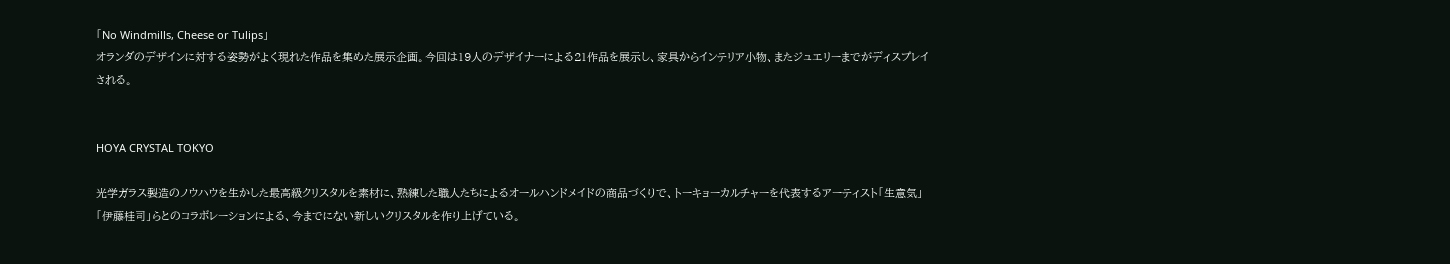「No Windmills, Cheese or Tulips」
オランダのデザインに対する姿勢がよく現れた作品を集めた展示企画。今回は19人のデザイナーによる21作品を展示し、家具からインテリア小物、またジュエリーまでがディスプレイされる。


HOYA CRYSTAL TOKYO

光学ガラス製造のノウハウを生かした最高級クリスタルを素材に、熟練した職人たちによるオールハンドメイドの商品づくりで、トーキョーカルチャーを代表するアーティスト「生意気」「伊藤桂司」らとのコラボレーションによる、今までにない新しいクリスタルを作り上げている。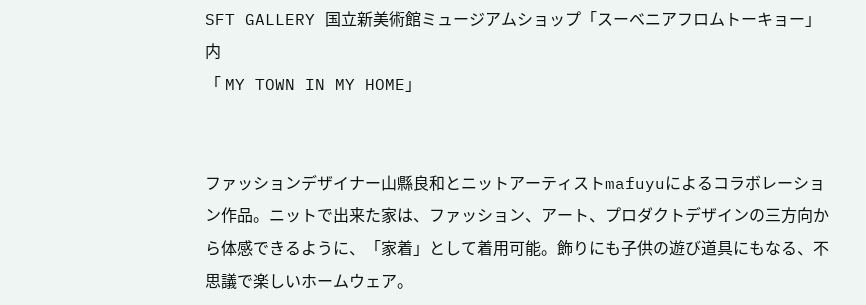SFT GALLERY 国立新美術館ミュージアムショップ「スーベニアフロムトーキョー」内
「 MY TOWN IN MY HOME」


ファッションデザイナー山縣良和とニットアーティストmafuyuによるコラボレーション作品。ニットで出来た家は、ファッション、アート、プロダクトデザインの三方向から体感できるように、「家着」として着用可能。飾りにも子供の遊び道具にもなる、不思議で楽しいホームウェア。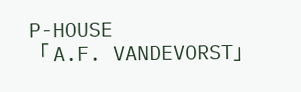P-HOUSE
「 A.F. VANDEVORST」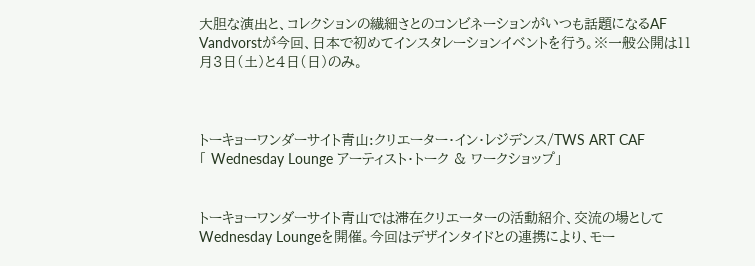大胆な演出と、コレクションの繊細さとのコンビネーションがいつも話題になるAF Vandvorstが今回、日本で初めてインスタレーションイベントを行う。※一般公開は11月3日(土)と4日(日)のみ。



トーキョーワンダーサイト青山:クリエーター・イン・レジデンス/TWS ART CAF
「 Wednesday Lounge アーティスト・トーク & ワークショップ」


トーキョーワンダーサイト青山では滞在クリエーターの活動紹介、交流の場としてWednesday Loungeを開催。今回はデザインタイドとの連携により、モー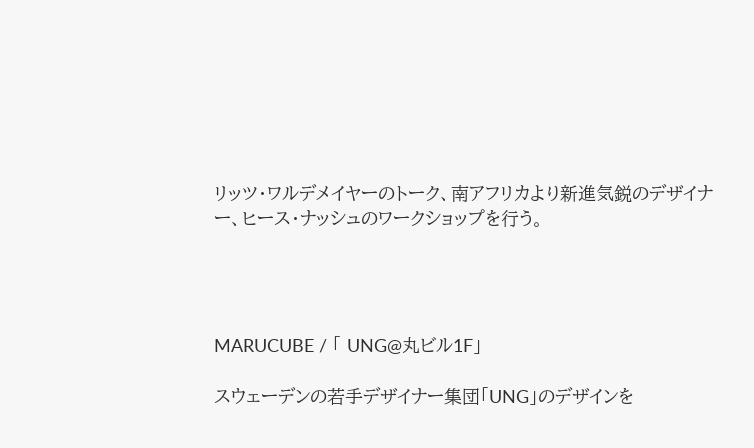リッツ・ワルデメイヤーのトーク、南アフリカより新進気鋭のデザイナー、ヒース・ナッシュのワークショップを行う。




MARUCUBE / 「 UNG@丸ビル1F」

スウェーデンの若手デザイナー集団「UNG」のデザインを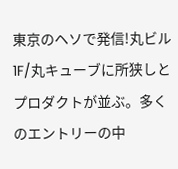東京のヘソで発信!丸ビル1F/丸キューブに所狭しとプロダクトが並ぶ。多くのエントリーの中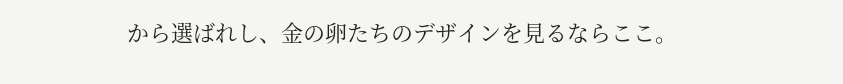から選ばれし、金の卵たちのデザインを見るならここ。